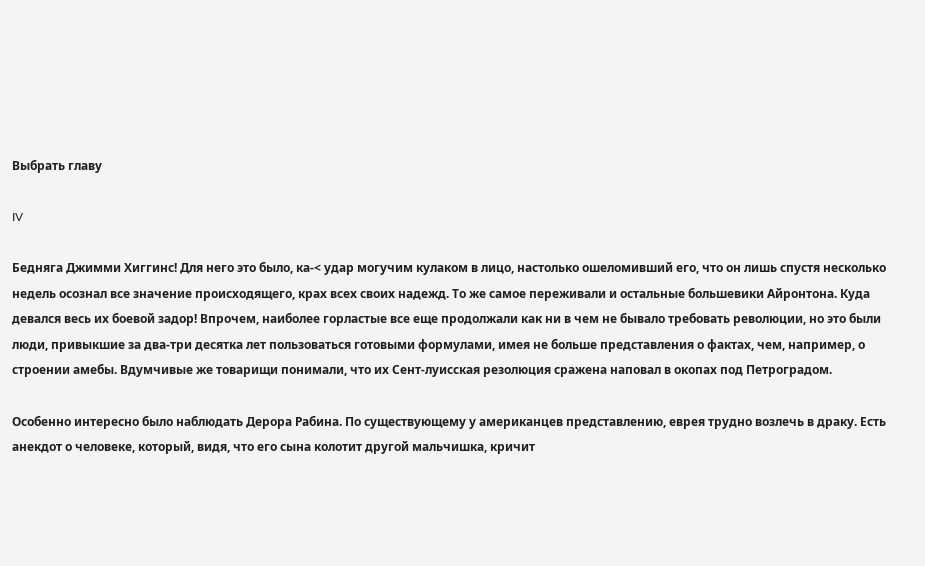Выбрать главу

IV

Бедняга Джимми Хиггинс! Для него это было, ка-< удар могучим кулаком в лицо, настолько ошеломивший его, что он лишь спустя несколько недель осознал все значение происходящего, крах всех своих надежд. То же самое переживали и остальные большевики Айронтона. Куда девался весь их боевой задор! Впрочем, наиболее горластые все еще продолжали как ни в чем не бывало требовать революции, но это были люди, привыкшие за два-три десятка лет пользоваться готовыми формулами, имея не больше представления о фактах, чем, например, о строении амебы. Вдумчивые же товарищи понимали, что их Сент-луисская резолюция сражена наповал в окопах под Петроградом.

Особенно интересно было наблюдать Дерора Рабина. По существующему у американцев представлению, еврея трудно возлечь в драку. Есть анекдот о человеке, который, видя, что его сына колотит другой мальчишка, кричит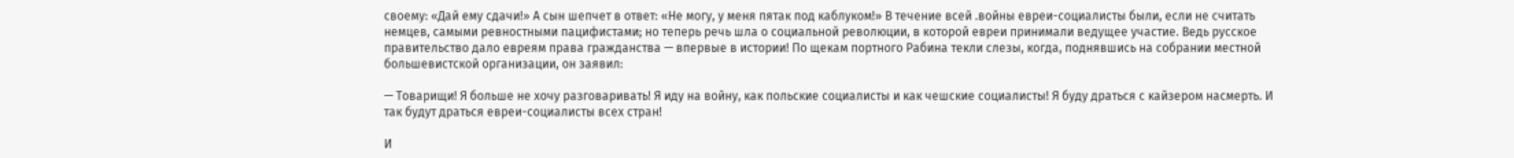своему: «Дай ему сдачи!» А сын шепчет в ответ: «Не могу, у меня пятак под каблуком!» В течение всей .войны евреи-социалисты были, если не считать немцев, самыми ревностными пацифистами; но теперь речь шла о социальной революции, в которой евреи принимали ведущее участие. Ведь русское правительство дало евреям права гражданства — впервые в истории! По щекам портного Рабина текли слезы, когда, поднявшись на собрании местной большевистской организации, он заявил:

— Товарищи! Я больше не хочу разговаривать! Я иду на войну, как польские социалисты и как чешские социалисты! Я буду драться с кайзером насмерть. И так будут драться евреи-социалисты всех стран!

И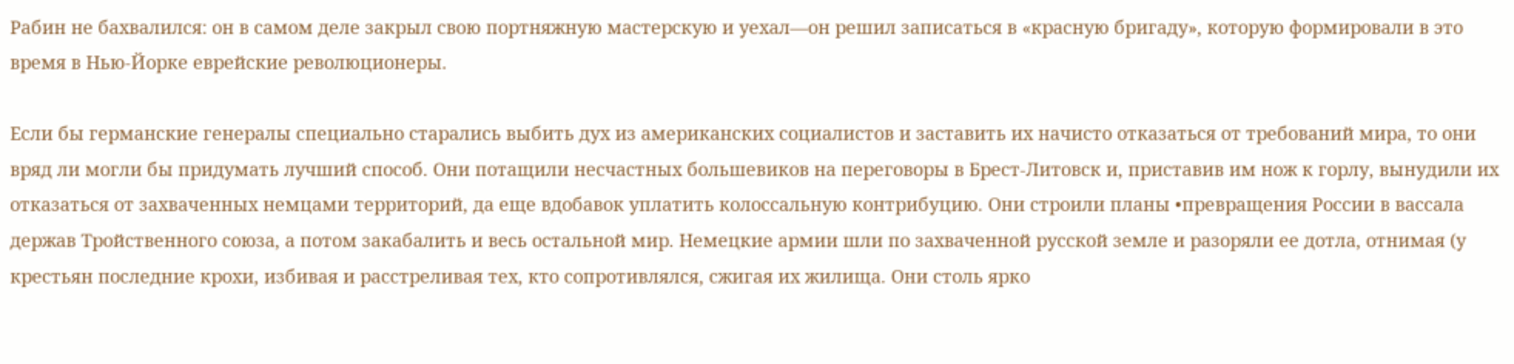Рабин не бахвалился: он в самом деле закрыл свою портняжную мастерскую и уехал—он решил записаться в «красную бригаду», которую формировали в это время в Нью-Йорке еврейские революционеры.

Если бы германские генералы специально старались выбить дух из американских социалистов и заставить их начисто отказаться от требований мира, то они вряд ли могли бы придумать лучший способ. Они потащили несчастных большевиков на переговоры в Брест-Литовск и, приставив им нож к горлу, вынудили их отказаться от захваченных немцами территорий, да еще вдобавок уплатить колоссальную контрибуцию. Они строили планы •превращения России в вассала держав Тройственного союза, а потом закабалить и весь остальной мир. Немецкие армии шли по захваченной русской земле и разоряли ее дотла, отнимая (у крестьян последние крохи, избивая и расстреливая тех, кто сопротивлялся, сжигая их жилища. Они столь ярко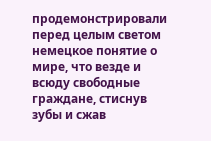продемонстрировали перед целым светом немецкое понятие о мире, что везде и всюду свободные граждане, стиснув зубы и сжав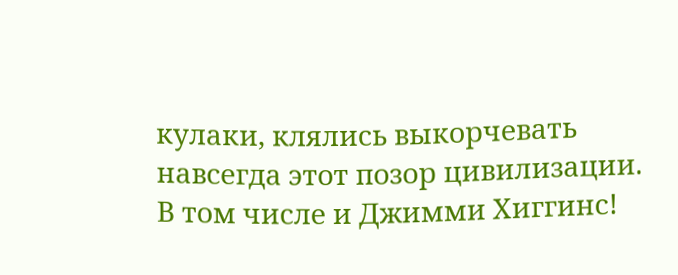кулаки, клялись выкорчевать навсегда этот позор цивилизации. В том числе и Джимми Хиггинс!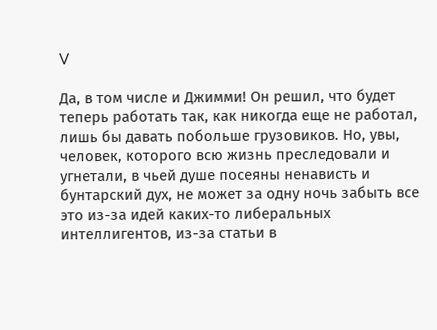V

Да, в том числе и Джимми! Он решил, что будет теперь работать так, как никогда еще не работал, лишь бы давать побольше грузовиков. Но, увы, человек, которого всю жизнь преследовали и угнетали, в чьей душе посеяны ненависть и бунтарский дух, не может за одну ночь забыть все это из-за идей каких-то либеральных интеллигентов, из-за статьи в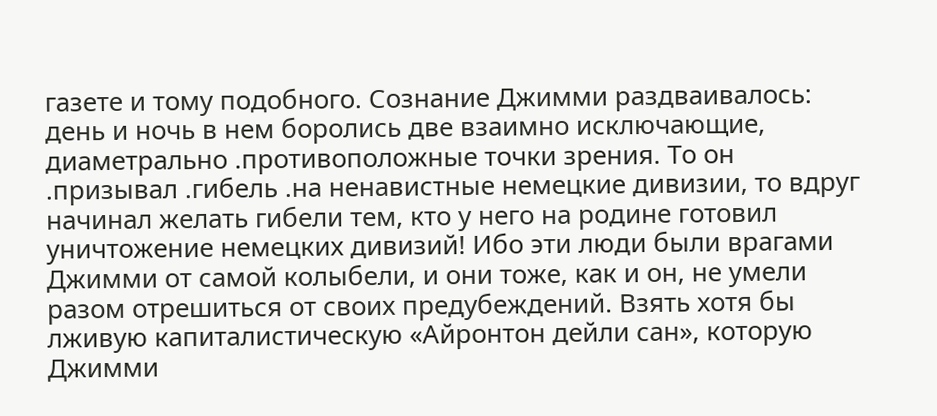газете и тому подобного. Сознание Джимми раздваивалось: день и ночь в нем боролись две взаимно исключающие, диаметрально .противоположные точки зрения. То он .призывал .гибель .на ненавистные немецкие дивизии, то вдруг начинал желать гибели тем, кто у него на родине готовил уничтожение немецких дивизий! Ибо эти люди были врагами Джимми от самой колыбели, и они тоже, как и он, не умели разом отрешиться от своих предубеждений. Взять хотя бы лживую капиталистическую «Айронтон дейли сан», которую Джимми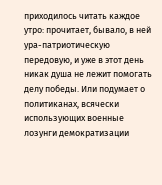приходилось читать каждое утро: прочитает, бывало, в ней ура-патриотическую передовую, и уже в этот день никак душа не лежит помогать делу победы. Или подумает о политиканах, всячески использующих военные лозунги демократизации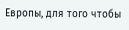Европы, для того чтобы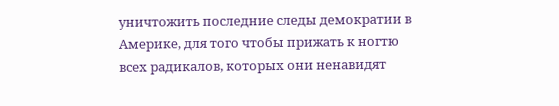уничтожить последние следы демократии в Америке, для того чтобы прижать к ногтю всех радикалов, которых они ненавидят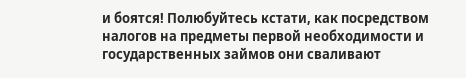и боятся! Полюбуйтесь кстати, как посредством налогов на предметы первой необходимости и государственных займов они сваливают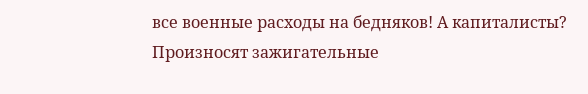все военные расходы на бедняков! А капиталисты? Произносят зажигательные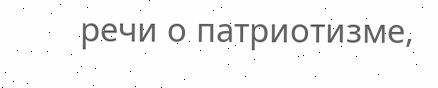речи о патриотизме,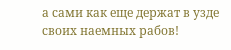а сами как еще держат в узде своих наемных рабов!